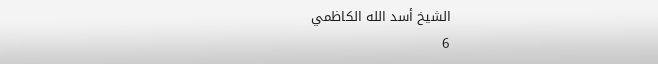الشيخ أسد الله الكاظمي
6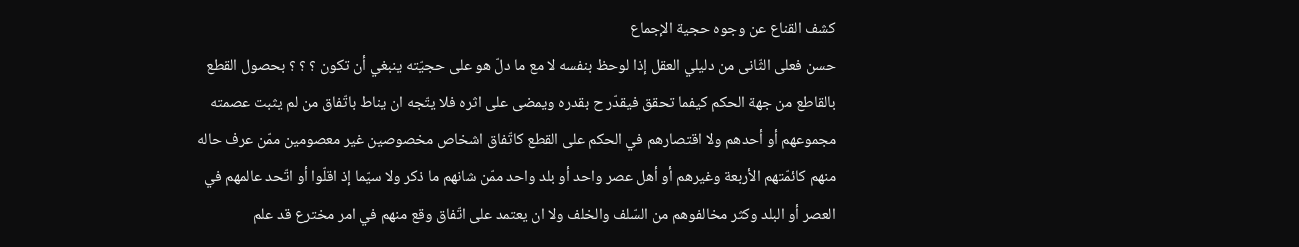كشف القناع عن وجوه حجية الإجماع
حسن فعلى الثّانى من دليلي العقل إذا لوحظ بنفسه لا مع ما دلّ هو على حجيّته ينبغي أن تكون ؟ ؟ ؟ بحصول القطع بالقاطع من جهة الحكم كيفما تحقق فيقدّر ح بقدره ويمضى على اثره فلا يتّجه ان يناط باتّفاق من لم يثبت عصمته مجموعهم أو أحدهم ولا اقتصارهم في الحكم على القطع كاتّفاق اشخاص مخصوصين غير معصومين ممّن عرف حاله منهم كائمّتهم الأربعة وغيرهم أو أهل عصر واحد أو بلد واحد ممّن شانهم ما ذكر ولا سيّما إذ اقلّوا أو اتّحد عالمهم في العصر أو البلد وكثر مخالفوهم من السّلف والخلف ولا ان يعتمد على اتّفاق وقع منهم في امر مخترع قد علم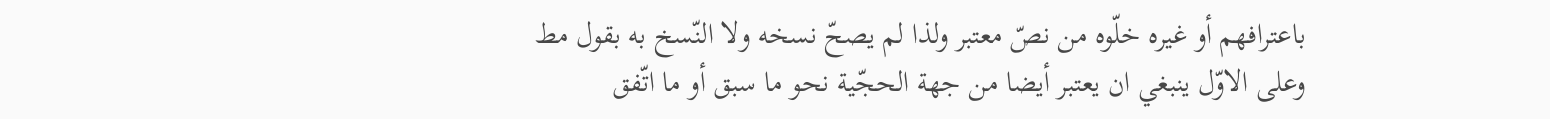باعترافهم أو غيره خلّوه من نصّ معتبر ولذا لم يصحّ نسخه ولا النّسخ به بقول مط وعلى الاوّل ينبغي ان يعتبر أيضا من جهة الحجّية نحو ما سبق أو ما اتّفق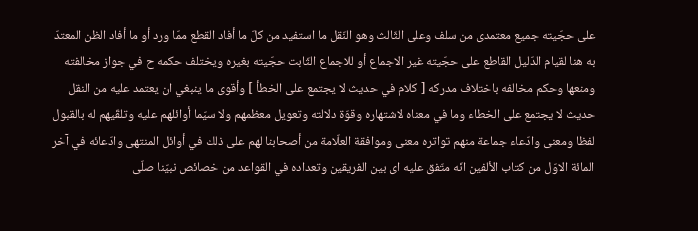على حجّيته جميع معتمدى من سلف وعلى الثّالث وهو النّقل ما استفيد من كلّ ما أفاد القطع ممّا ورد أو ما أفاد الظن المعتدّ به هنا لقيام الدّليل القاطع على حجّيته غير الاجماع أو للاجماع الثّابت حجّيته بغيره ويختلف حكمه ح في جواز مخالفته ومنعها وحكم مخالفه باختلاف مدركه [ كلام في حديث لا يجتمع على الخطأ ] وأقوى ما ينبغي ان يعتمد عليه من النقل حديث لا يجتمع على الخطاء وما في معناه لاشتهاره وقوّة دلالته وتعويل معظمهم ولا سيّما أوائلهم عليه وتلقّيهم له بالقبول لفظا ومعنى وادّعاء جماعة منهم تواتره معنى وموافقة العلّامة من أصحابنا لهم على ذلك في أوائل المنتهى وادّعائه في آخر المائة الاوّل من كتاب الألفين انّه متّفق عليه اى بين الفريقين وتعداده في القواعد من خصائص نبيّنا صلّى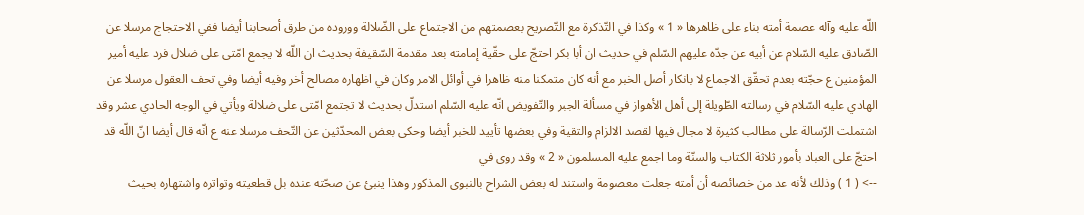اللّه عليه وآله عصمة أمته بناء على ظاهرها « 1 » وكذا في التّذكرة مع التّصريح بعصمتهم من الاجتماع على الضّلالة ووروده من طرق أصحابنا أيضا ففي الاحتجاج مرسلا عن الصّادق عليه السّلام عن أبيه عن جدّه عليهم السّلم في حديث ان أبا بكر احتجّ على حقّية إمامته بعد مقدمة السّقيفة بحديث ان اللّه لا يجمع امّتى على ضلال فرد عليه أمير المؤمنين ع حجّته بعدم تحقّق الاجماع لا بانكار أصل الخبر مع أنه كان متمكنا منه ظاهرا في أوائل الامر وكان في اظهاره مصالح أخر وفيه أيضا وفي تحف العقول مرسلا عن الهادي عليه السّلام في رسالته الطّويلة إلى أهل الأهواز في مسألة الجبر والتّفويض انّه عليه السّلم استدلّ بحديث لا تجتمع امّتى على ضلالة ويأتي في الوجه الحادي عشر وقد اشتملت الرّسالة على مطالب كثيرة لا مجال فيها لقصد الالزام والتقية وفي بعضها تأييد للخبر أيضا وحكى بعض المحدّثين عن التّحف مرسلا عنه ع انّه قال أيضا انّ اللّه قد احتجّ على العباد بأمور ثلاثة الكتاب والسنّة وما اجمع عليه المسلمون « 2 » وقد روى في
--> ( 1 ) وذلك لأنه عد من خصائصه أن أمته جعلت معصومة واستند له بعض الشراح بالنبوى المذكور وهذا ينبئ عن صحّته عنده بل قطعيته وتواتره واشتهاره بحيث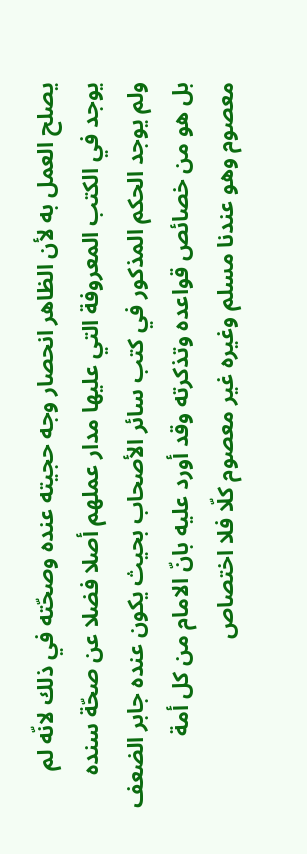يصلح العمل به لأن الظاهر انحصار وجه حجيته عنده وصحّته في ذلك لانّه لم يوجد في الكتب المعروفة التي عليها مدار عملهم أصلا فضلا عن صحّة سنده ولم يوجد الحكم المذكور في كتب سائر الأصحاب بحيث يكون عنده جابر الضعف بل هو من خصائص قواعده وتذكرته وقد أورد عليه بانّ الامام من كل أمة معصوم وهو عندنا مسلم وغيره غير معصوم كلّا فلا اختصاص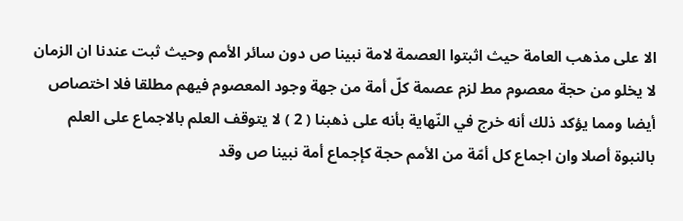الا على مذهب العامة حيث اثبتوا العصمة لامة نبينا ص دون سائر الأمم وحيث ثبت عندنا ان الزمان لا يخلو من حجة معصوم مط لزم عصمة كلّ أمة من جهة وجود المعصوم فيهم مطلقا فلا اختصاص أيضا ومما يؤكد ذلك أنه خرج في النّهاية بأنه على ذهبنا ( 2 ) لا يتوقف العلم بالاجماع على العلم بالنبوة أصلا وان اجماع كل أمّة من الأمم حجة كإجماع أمة نبينا ص وقد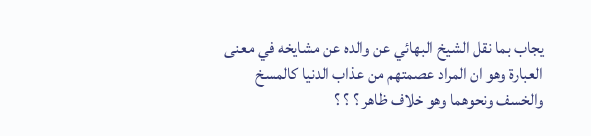يجاب بما نقل الشيخ البهائي عن والده عن مشايخه في معنى العبارة وهو ان المراد عصمتهم من عذاب الدنيا كالمسخ والخسف ونحوهما وهو خلاف ظاهر ؟ ؟ ؟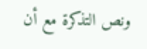ونص التذكرة مع أن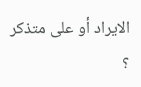الايراد أو على متذكر ؟